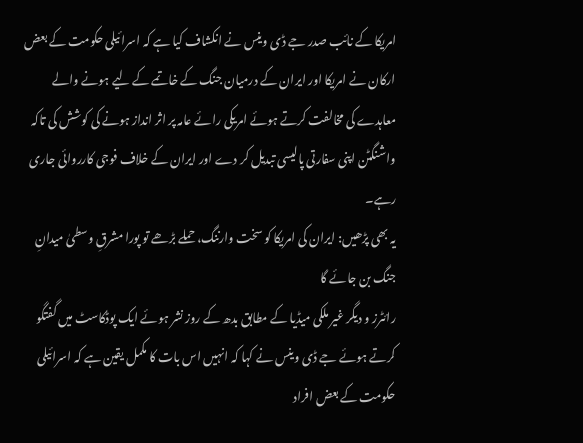امریکا کے نائب صدر جے ڈی وینس نے انکشاف کیا ہے کہ اسرائیلی حکومت کے بعض ارکان نے امریکا اور ایران کے درمیان جنگ کے خاتمے کے لیے ہونے والے معاہدے کی مخالفت کرتے ہوئے امریکی رائے عامہ پر اثر انداز ہونے کی کوشش کی تاکہ واشنگٹن اپنی سفارتی پالیسی تبدیل کر دے اور ایران کے خلاف فوجی کارروائی جاری رہے۔
یہ بھی پڑھیں: ایران کی امریکا کو سخت وارننگ، حملے بڑھے تو پورا مشرقِ وسطیٰ میدانِ جنگ بن جائے گا
رائٹرز و دیگر غیر ملکی میڈیا کے مطابق بدھ کے روز نشر ہوئے ایک پوڈکاسٹ میں گفتگو کرتے ہوئے جے ڈی وینس نے کہا کہ انہیں اس بات کا مکمل یقین ہے کہ اسرائیلی حکومت کے بعض افراد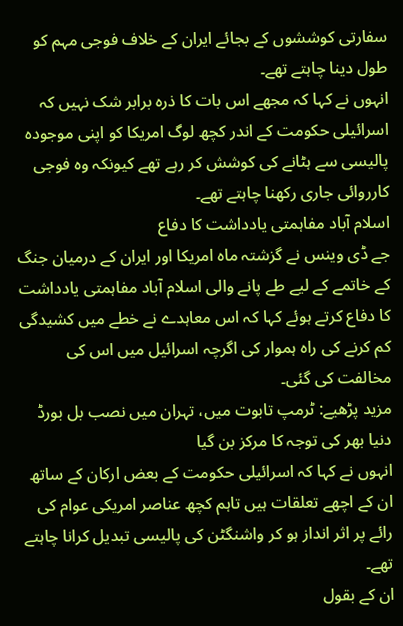سفارتی کوششوں کے بجائے ایران کے خلاف فوجی مہم کو طول دینا چاہتے تھے۔
انہوں نے کہا کہ مجھے اس بات کا ذرہ برابر شک نہیں کہ اسرائیلی حکومت کے اندر کچھ لوگ امریکا کو اپنی موجودہ پالیسی سے ہٹانے کی کوشش کر رہے تھے کیونکہ وہ فوجی کارروائی جاری رکھنا چاہتے تھے۔
اسلام آباد مفاہمتی یادداشت کا دفاع
جے ڈی وینس نے گزشتہ ماہ امریکا اور ایران کے درمیان جنگ کے خاتمے کے لیے طے پانے والی اسلام آباد مفاہمتی یادداشت کا دفاع کرتے ہوئے کہا کہ اس معاہدے نے خطے میں کشیدگی کم کرنے کی راہ ہموار کی اگرچہ اسرائیل میں اس کی مخالفت کی گئی۔
مزید پڑھیے: ٹرمپ تابوت میں، تہران میں نصب بل بورڈ دنیا بھر کی توجہ کا مرکز بن گیا
انہوں نے کہا کہ اسرائیلی حکومت کے بعض ارکان کے ساتھ ان کے اچھے تعلقات ہیں تاہم کچھ عناصر امریکی عوام کی رائے پر اثر انداز ہو کر واشنگٹن کی پالیسی تبدیل کرانا چاہتے تھے۔
ان کے بقول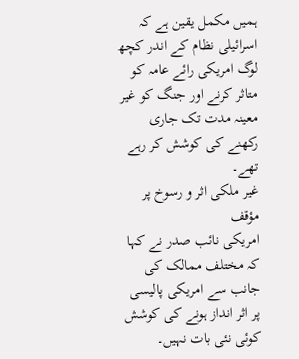ہمیں مکمل یقین ہے کہ اسرائیلی نظام کے اندر کچھ لوگ امریکی رائے عامہ کو متاثر کرنے اور جنگ کو غیر معینہ مدت تک جاری رکھنے کی کوشش کر رہے تھے۔
غیر ملکی اثر و رسوخ پر مؤقف
امریکی نائب صدر نے کہا کہ مختلف ممالک کی جانب سے امریکی پالیسی پر اثر انداز ہونے کی کوشش کوئی نئی بات نہیں۔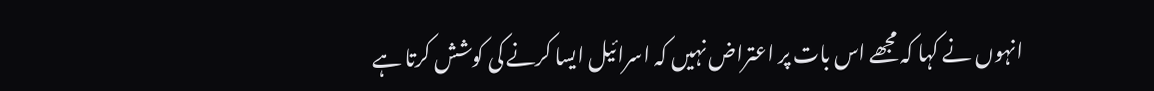انہوں نے کہا کہ مجھے اس بات پر اعتراض نہیں کہ اسرائیل ایسا کرنے کی کوشش کرتا ہے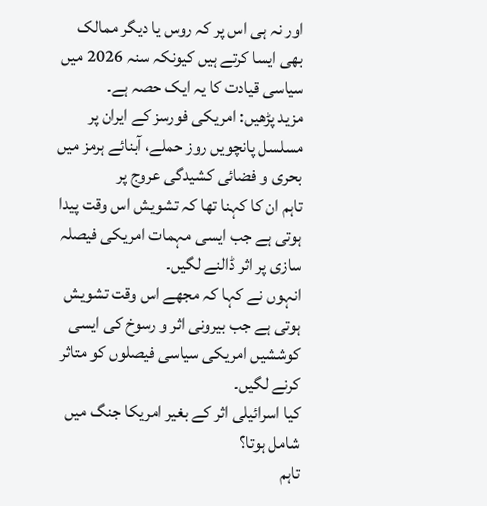اور نہ ہی اس پر کہ روس یا دیگر ممالک بھی ایسا کرتے ہیں کیونکہ سنہ 2026 میں سیاسی قیادت کا یہ ایک حصہ ہے۔
مزید پڑھیں: امریکی فورسز کے ایران پر مسلسل پانچویں روز حملے، آبنائے ہرمز میں بحری و فضائی کشیدگی عروج پر
تاہم ان کا کہنا تھا کہ تشویش اس وقت پیدا ہوتی ہے جب ایسی مہمات امریکی فیصلہ سازی پر اثر ڈالنے لگیں۔
انہوں نے کہا کہ مجھے اس وقت تشویش ہوتی ہے جب بیرونی اثر و رسوخ کی ایسی کوششیں امریکی سیاسی فیصلوں کو متاثر کرنے لگیں۔
کیا اسرائیلی اثر کے بغیر امریکا جنگ میں شامل ہوتا؟
تاہم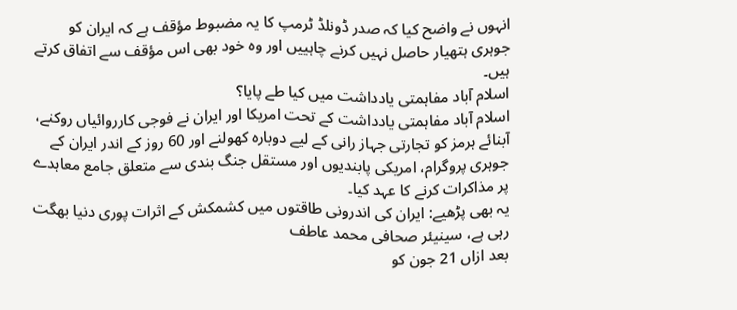انہوں نے واضح کیا کہ صدر ڈونلڈ ٹرمپ کا یہ مضبوط مؤقف ہے کہ ایران کو جوہری ہتھیار حاصل نہیں کرنے چاہییں اور وہ خود بھی اس مؤقف سے اتفاق کرتے ہیں۔
اسلام آباد مفاہمتی یادداشت میں کیا طے پایا؟
اسلام آباد مفاہمتی یادداشت کے تحت امریکا اور ایران نے فوجی کارروائیاں روکنے، آبنائے ہرمز کو تجارتی جہاز رانی کے لیے دوبارہ کھولنے اور 60 روز کے اندر ایران کے جوہری پروگرام، امریکی پابندیوں اور مستقل جنگ بندی سے متعلق جامع معاہدے پر مذاکرات کرنے کا عہد کیا۔
یہ بھی پڑھیے: ایران کی اندرونی طاقتوں میں کشمکش کے اثرات پوری دنیا بھگت رہی ہے، سینیئر صحافی محمد عاطف
بعد ازاں 21 جون کو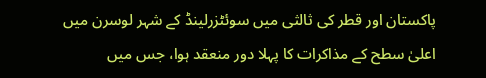پاکستان اور قطر کی ثالثی میں سوئٹزرلینڈ کے شہر لوسرن میں اعلیٰ سطح کے مذاکرات کا پہلا دور منعقد ہوا، جس میں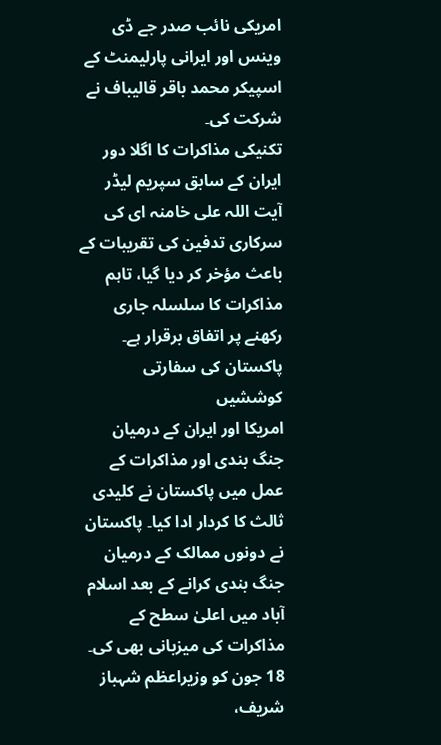امریکی نائب صدر جے ڈی وینس اور ایرانی پارلیمنٹ کے اسپیکر محمد باقر قالیباف نے شرکت کی۔
تکنیکی مذاکرات کا اگلا دور ایران کے سابق سپریم لیڈر آیت اللہ علی خامنہ ای کی سرکاری تدفین کی تقریبات کے باعث مؤخر کر دیا گیا، تاہم مذاکرات کا سلسلہ جاری رکھنے پر اتفاق برقرار ہے۔
پاکستان کی سفارتی کوششیں
امریکا اور ایران کے درمیان جنگ بندی اور مذاکرات کے عمل میں پاکستان نے کلیدی ثالث کا کردار ادا کیا۔ پاکستان نے دونوں ممالک کے درمیان جنگ بندی کرانے کے بعد اسلام آباد میں اعلیٰ سطح کے مذاکرات کی میزبانی بھی کی۔
18 جون کو وزیراعظم شہباز شریف،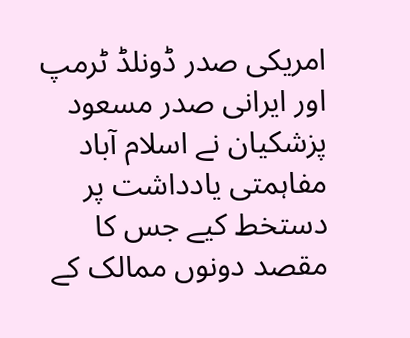امریکی صدر ڈونلڈ ٹرمپ اور ایرانی صدر مسعود پزشکیان نے اسلام آباد مفاہمتی یادداشت پر دستخط کیے جس کا مقصد دونوں ممالک کے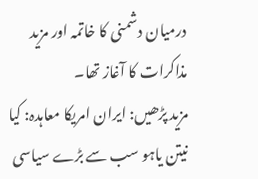درمیان دشمنی کا خاتمہ اور مزید مذاکرات کا آغاز تھا۔
مزید پڑھیں: ایران امریکا معاہدہ: کیا نیتن یاہو سب سے بڑے سیاسی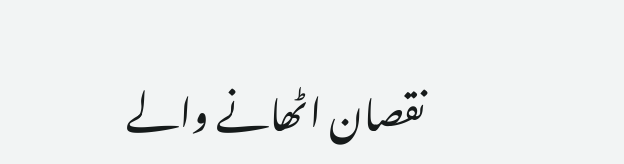نقصان اٹھانے والے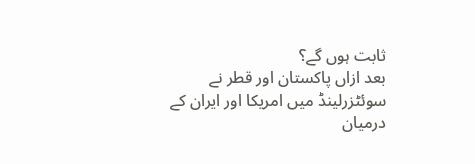ثابت ہوں گے؟
بعد ازاں پاکستان اور قطر نے سوئٹزرلینڈ میں امریکا اور ایران کے درمیان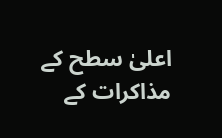اعلیٰ سطح کے مذاکرات کے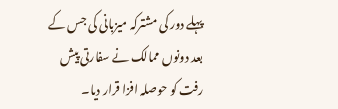پہلے دور کی مشترکہ میزبانی کی جس کے بعد دونوں ممالک نے سفارتی پیش رفت کو حوصلہ افزا قرار دیا۔